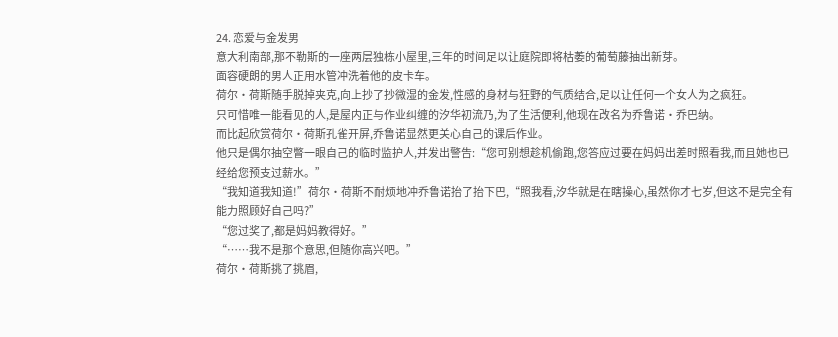24. 恋爱与金发男
意大利南部,那不勒斯的一座两层独栋小屋里,三年的时间足以让庭院即将枯萎的葡萄藤抽出新芽。
面容硬朗的男人正用水管冲洗着他的皮卡车。
荷尔·荷斯随手脱掉夹克,向上抄了抄微湿的金发,性感的身材与狂野的气质结合,足以让任何一个女人为之疯狂。
只可惜唯一能看见的人,是屋内正与作业纠缠的汐华初流乃,为了生活便利,他现在改名为乔鲁诺·乔巴纳。
而比起欣赏荷尔·荷斯孔雀开屏,乔鲁诺显然更关心自己的课后作业。
他只是偶尔抽空瞥一眼自己的临时监护人,并发出警告:“您可别想趁机偷跑,您答应过要在妈妈出差时照看我,而且她也已经给您预支过薪水。”
“我知道我知道!”荷尔·荷斯不耐烦地冲乔鲁诺抬了抬下巴,“照我看,汐华就是在瞎操心,虽然你才七岁,但这不是完全有能力照顾好自己吗?”
“您过奖了,都是妈妈教得好。”
“……我不是那个意思,但随你高兴吧。”
荷尔·荷斯挑了挑眉,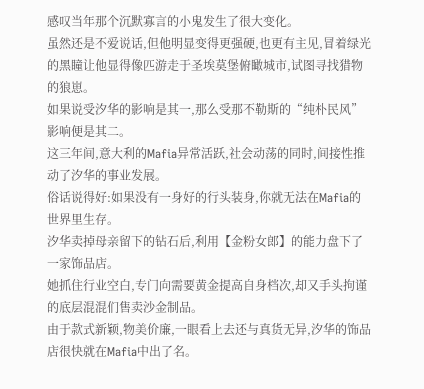感叹当年那个沉默寡言的小鬼发生了很大变化。
虽然还是不爱说话,但他明显变得更强硬,也更有主见,冒着绿光的黑瞳让他显得像匹游走于圣埃莫堡俯瞰城市,试图寻找猎物的狼崽。
如果说受汐华的影响是其一,那么受那不勒斯的“纯朴民风”影响便是其二。
这三年间,意大利的Mafia异常活跃,社会动荡的同时,间接性推动了汐华的事业发展。
俗话说得好:如果没有一身好的行头装身,你就无法在Mafia的世界里生存。
汐华卖掉母亲留下的钻石后,利用【金粉女郎】的能力盘下了一家饰品店。
她抓住行业空白,专门向需要黄金提高自身档次,却又手头拘谨的底层混混们售卖沙金制品。
由于款式新颖,物美价廉,一眼看上去还与真货无异,汐华的饰品店很快就在Mafia中出了名。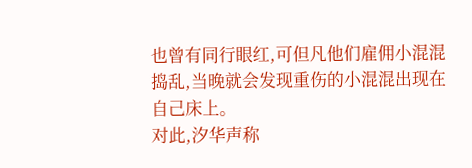也曾有同行眼红,可但凡他们雇佣小混混捣乱,当晚就会发现重伤的小混混出现在自己床上。
对此,汐华声称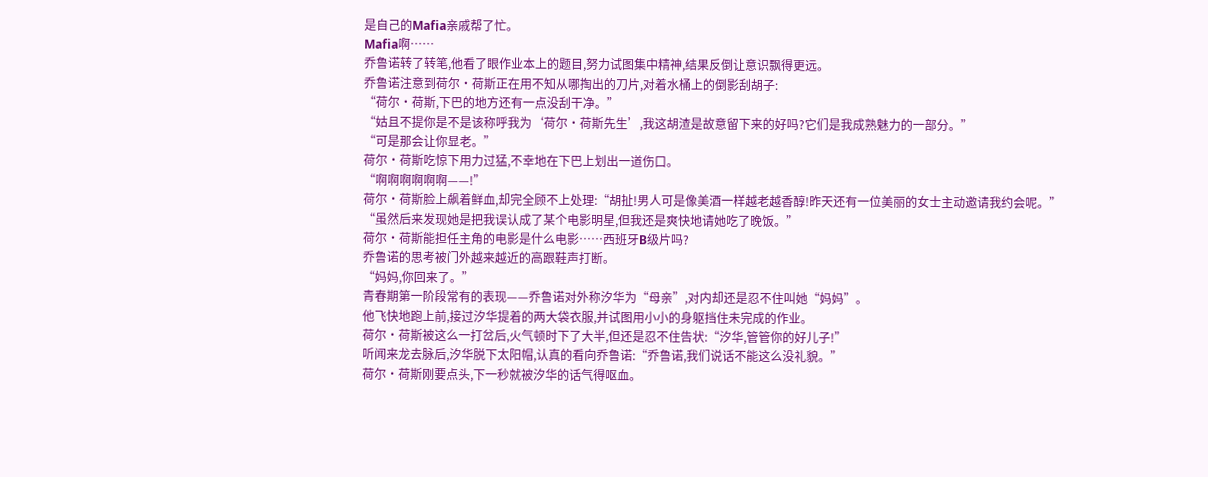是自己的Mafia亲戚帮了忙。
Mafia啊……
乔鲁诺转了转笔,他看了眼作业本上的题目,努力试图集中精神,结果反倒让意识飘得更远。
乔鲁诺注意到荷尔·荷斯正在用不知从哪掏出的刀片,对着水桶上的倒影刮胡子:
“荷尔·荷斯,下巴的地方还有一点没刮干净。”
“姑且不提你是不是该称呼我为‘荷尔·荷斯先生’,我这胡渣是故意留下来的好吗?它们是我成熟魅力的一部分。”
“可是那会让你显老。”
荷尔·荷斯吃惊下用力过猛,不幸地在下巴上划出一道伤口。
“啊啊啊啊啊啊——!”
荷尔·荷斯脸上飙着鲜血,却完全顾不上处理:“胡扯!男人可是像美酒一样越老越香醇!昨天还有一位美丽的女士主动邀请我约会呢。”
“虽然后来发现她是把我误认成了某个电影明星,但我还是爽快地请她吃了晚饭。”
荷尔·荷斯能担任主角的电影是什么电影……西班牙B级片吗?
乔鲁诺的思考被门外越来越近的高跟鞋声打断。
“妈妈,你回来了。”
青春期第一阶段常有的表现——乔鲁诺对外称汐华为“母亲”,对内却还是忍不住叫她“妈妈”。
他飞快地跑上前,接过汐华提着的两大袋衣服,并试图用小小的身躯挡住未完成的作业。
荷尔·荷斯被这么一打岔后,火气顿时下了大半,但还是忍不住告状:“汐华,管管你的好儿子!”
听闻来龙去脉后,汐华脱下太阳帽,认真的看向乔鲁诺:“乔鲁诺,我们说话不能这么没礼貌。”
荷尔·荷斯刚要点头,下一秒就被汐华的话气得呕血。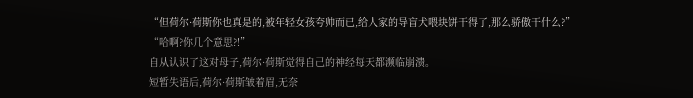“但荷尔·荷斯你也真是的,被年轻女孩夸帅而已,给人家的导盲犬喂块饼干得了,那么骄傲干什么?”
“哈啊?你几个意思?!”
自从认识了这对母子,荷尔·荷斯觉得自己的神经每天都濒临崩溃。
短暂失语后,荷尔·荷斯皱着眉,无奈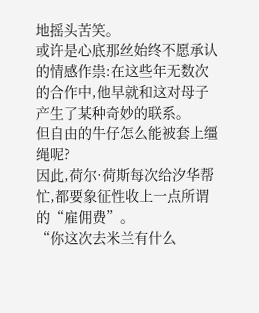地摇头苦笑。
或许是心底那丝始终不愿承认的情感作祟:在这些年无数次的合作中,他早就和这对母子产生了某种奇妙的联系。
但自由的牛仔怎么能被套上缰绳呢?
因此,荷尔·荷斯每次给汐华帮忙,都要象征性收上一点所谓的“雇佣费”。
“你这次去米兰有什么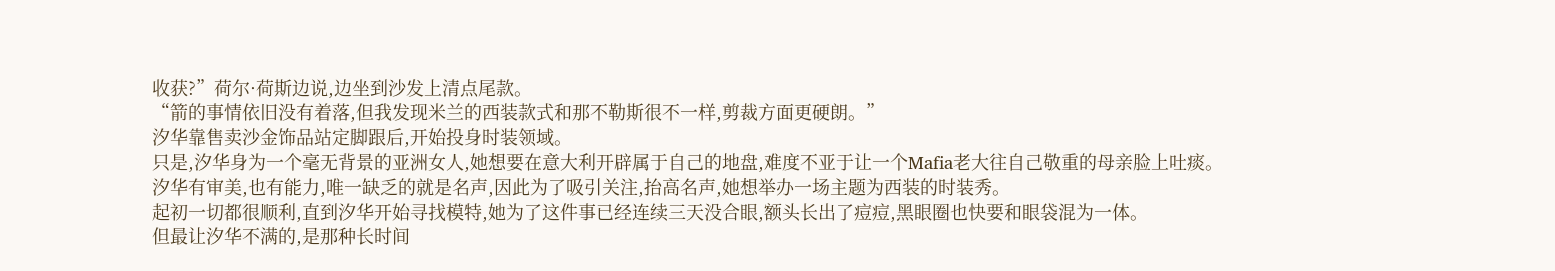收获?”荷尔·荷斯边说,边坐到沙发上清点尾款。
“箭的事情依旧没有着落,但我发现米兰的西装款式和那不勒斯很不一样,剪裁方面更硬朗。”
汐华靠售卖沙金饰品站定脚跟后,开始投身时装领域。
只是,汐华身为一个毫无背景的亚洲女人,她想要在意大利开辟属于自己的地盘,难度不亚于让一个Mafia老大往自己敬重的母亲脸上吐痰。
汐华有审美,也有能力,唯一缺乏的就是名声,因此为了吸引关注,抬高名声,她想举办一场主题为西装的时装秀。
起初一切都很顺利,直到汐华开始寻找模特,她为了这件事已经连续三天没合眼,额头长出了痘痘,黑眼圈也快要和眼袋混为一体。
但最让汐华不满的,是那种长时间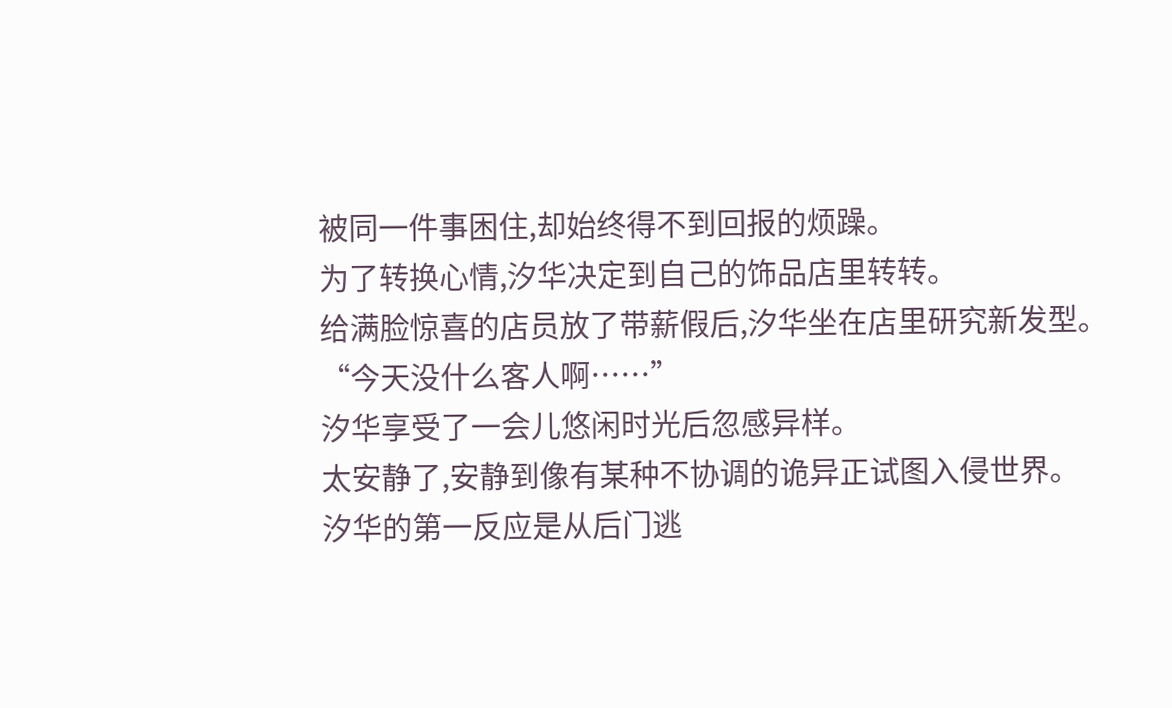被同一件事困住,却始终得不到回报的烦躁。
为了转换心情,汐华决定到自己的饰品店里转转。
给满脸惊喜的店员放了带薪假后,汐华坐在店里研究新发型。
“今天没什么客人啊……”
汐华享受了一会儿悠闲时光后忽感异样。
太安静了,安静到像有某种不协调的诡异正试图入侵世界。
汐华的第一反应是从后门逃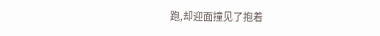跑,却迎面撞见了抱着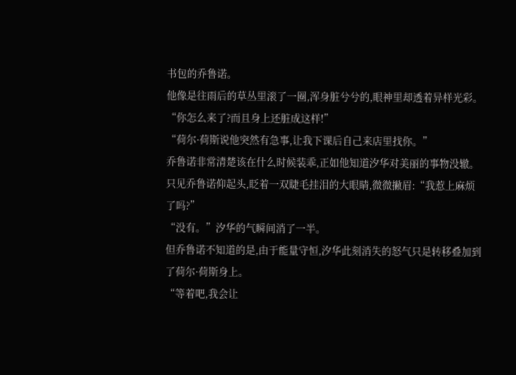书包的乔鲁诺。
他像是往雨后的草丛里滚了一圈,浑身脏兮兮的,眼神里却透着异样光彩。
“你怎么来了?而且身上还脏成这样!”
“荷尔·荷斯说他突然有急事,让我下课后自己来店里找你。”
乔鲁诺非常清楚该在什么时候装乖,正如他知道汐华对美丽的事物没辙。
只见乔鲁诺仰起头,眨着一双睫毛挂泪的大眼睛,微微撇眉:“我惹上麻烦了吗?”
“没有。”汐华的气瞬间消了一半。
但乔鲁诺不知道的是,由于能量守恒,汐华此刻消失的怒气只是转移叠加到了荷尔·荷斯身上。
“等着吧,我会让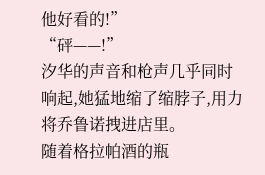他好看的!”
“砰——!”
汐华的声音和枪声几乎同时响起,她猛地缩了缩脖子,用力将乔鲁诺拽进店里。
随着格拉帕酒的瓶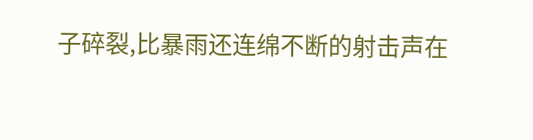子碎裂,比暴雨还连绵不断的射击声在